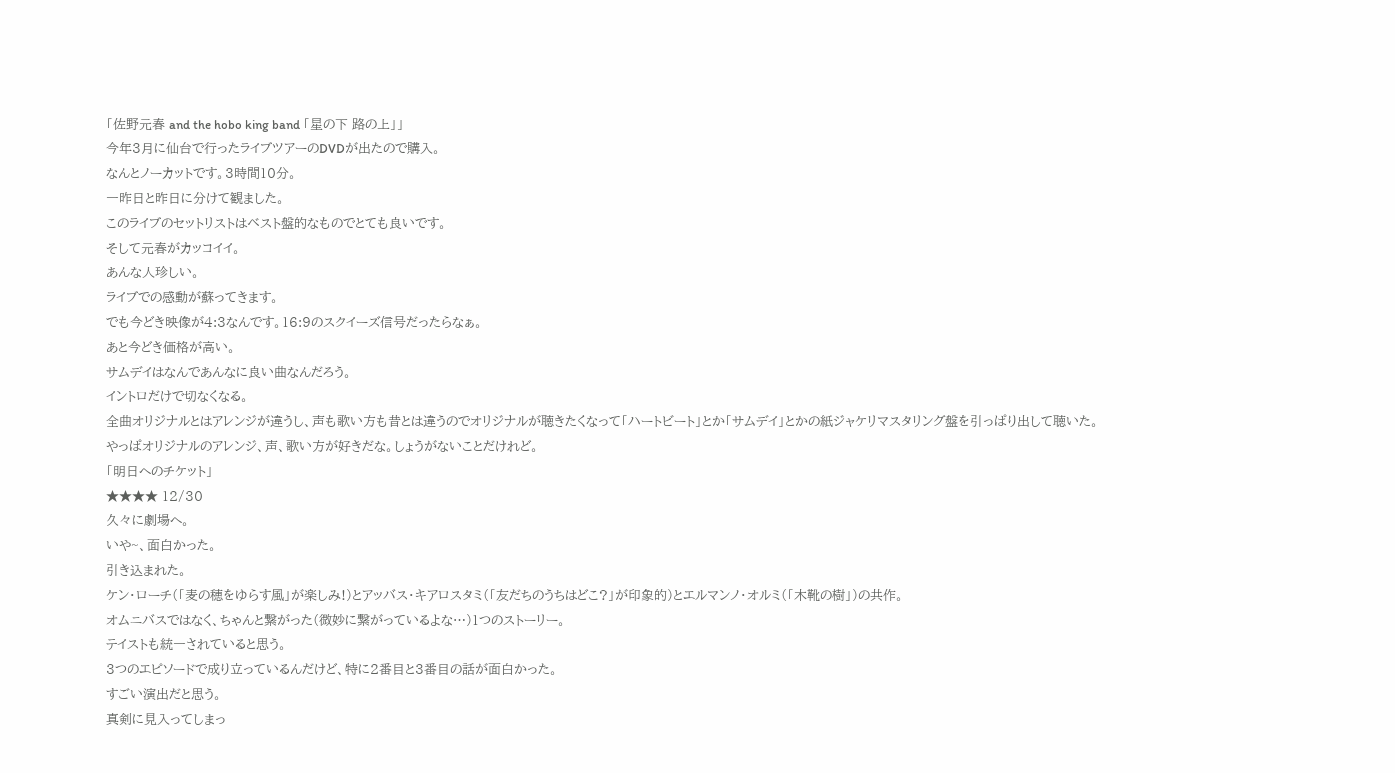「佐野元春 and the hobo king band 「星の下 路の上」」
今年3月に仙台で行ったライブツアーのDVDが出たので購入。
なんとノーカットです。3時間10分。
一昨日と昨日に分けて観ました。
このライブのセットリストはベスト盤的なものでとても良いです。
そして元春がカッコイイ。
あんな人珍しい。
ライブでの感動が蘇ってきます。
でも今どき映像が4:3なんです。16:9のスクイーズ信号だったらなぁ。
あと今どき価格が高い。
サムデイはなんであんなに良い曲なんだろう。
イントロだけで切なくなる。
全曲オリジナルとはアレンジが違うし、声も歌い方も昔とは違うのでオリジナルが聴きたくなって「ハートビート」とか「サムデイ」とかの紙ジャケリマスタリング盤を引っぱり出して聴いた。
やっぱオリジナルのアレンジ、声、歌い方が好きだな。しょうがないことだけれど。
「明日へのチケット」
★★★★ 12/30
久々に劇場へ。
いや~、面白かった。
引き込まれた。
ケン・ローチ(「麦の穂をゆらす風」が楽しみ!)とアッバス・キアロスタミ(「友だちのうちはどこ?」が印象的)とエルマンノ・オルミ(「木靴の樹」)の共作。
オムニバスではなく、ちゃんと繋がった(微妙に繋がっているよな…)1つのストーリー。
テイストも統一されていると思う。
3つのエピソードで成り立っているんだけど、特に2番目と3番目の話が面白かった。
すごい演出だと思う。
真剣に見入ってしまっ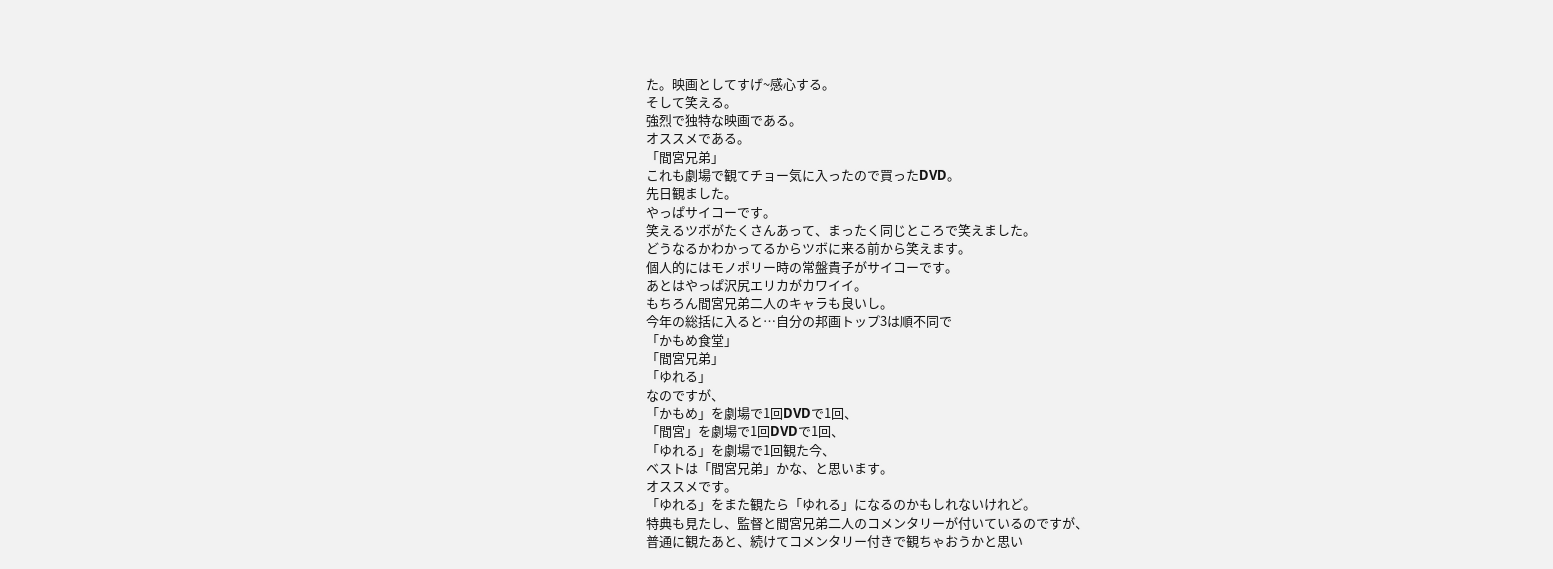た。映画としてすげ~感心する。
そして笑える。
強烈で独特な映画である。
オススメである。
「間宮兄弟」
これも劇場で観てチョー気に入ったので買ったDVD。
先日観ました。
やっぱサイコーです。
笑えるツボがたくさんあって、まったく同じところで笑えました。
どうなるかわかってるからツボに来る前から笑えます。
個人的にはモノポリー時の常盤貴子がサイコーです。
あとはやっぱ沢尻エリカがカワイイ。
もちろん間宮兄弟二人のキャラも良いし。
今年の総括に入ると…自分の邦画トップ3は順不同で
「かもめ食堂」
「間宮兄弟」
「ゆれる」
なのですが、
「かもめ」を劇場で1回DVDで1回、
「間宮」を劇場で1回DVDで1回、
「ゆれる」を劇場で1回観た今、
ベストは「間宮兄弟」かな、と思います。
オススメです。
「ゆれる」をまた観たら「ゆれる」になるのかもしれないけれど。
特典も見たし、監督と間宮兄弟二人のコメンタリーが付いているのですが、
普通に観たあと、続けてコメンタリー付きで観ちゃおうかと思い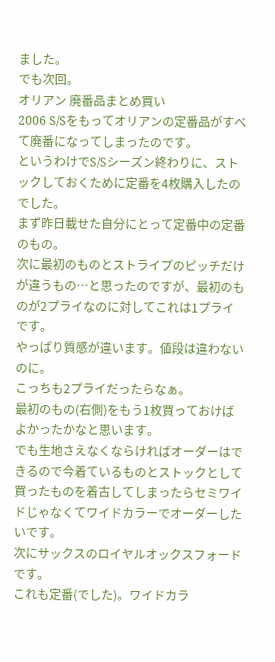ました。
でも次回。
オリアン 廃番品まとめ買い
2006 S/Sをもってオリアンの定番品がすべて廃番になってしまったのです。
というわけでS/Sシーズン終わりに、ストックしておくために定番を4枚購入したのでした。
まず昨日載せた自分にとって定番中の定番のもの。
次に最初のものとストライプのピッチだけが違うもの…と思ったのですが、最初のものが2プライなのに対してこれは1プライです。
やっぱり質感が違います。値段は違わないのに。
こっちも2プライだったらなぁ。
最初のもの(右側)をもう1枚買っておけばよかったかなと思います。
でも生地さえなくならければオーダーはできるので今着ているものとストックとして買ったものを着古してしまったらセミワイドじゃなくてワイドカラーでオーダーしたいです。
次にサックスのロイヤルオックスフォードです。
これも定番(でした)。ワイドカラ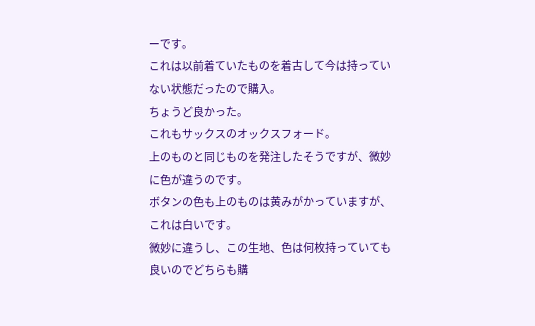ーです。
これは以前着ていたものを着古して今は持っていない状態だったので購入。
ちょうど良かった。
これもサックスのオックスフォード。
上のものと同じものを発注したそうですが、微妙に色が違うのです。
ボタンの色も上のものは黄みがかっていますが、これは白いです。
微妙に違うし、この生地、色は何枚持っていても良いのでどちらも購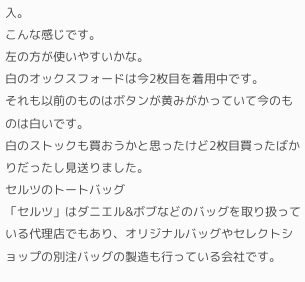入。
こんな感じです。
左の方が使いやすいかな。
白のオックスフォードは今2枚目を着用中です。
それも以前のものはボタンが黄みがかっていて今のものは白いです。
白のストックも買おうかと思ったけど2枚目買ったばかりだったし見送りました。
セルツのトートバッグ
「セルツ」はダニエル&ボブなどのバッグを取り扱っている代理店でもあり、オリジナルバッグやセレクトショップの別注バッグの製造も行っている会社です。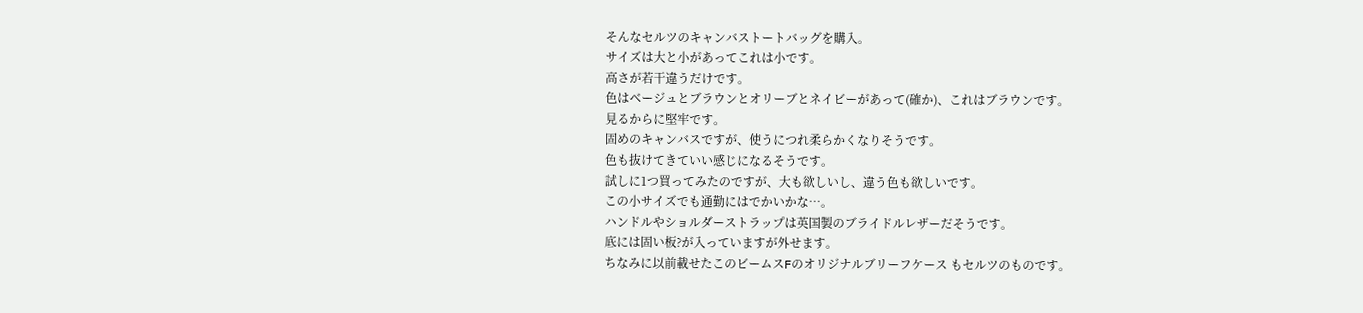そんなセルツのキャンバストートバッグを購入。
サイズは大と小があってこれは小です。
高さが若干違うだけです。
色はベージュとブラウンとオリーブとネイビーがあって(確か)、これはブラウンです。
見るからに堅牢です。
固めのキャンバスですが、使うにつれ柔らかくなりそうです。
色も抜けてきていい感じになるそうです。
試しに1つ買ってみたのですが、大も欲しいし、違う色も欲しいです。
この小サイズでも通勤にはでかいかな…。
ハンドルやショルダーストラップは英国製のブライドルレザーだそうです。
底には固い板?が入っていますが外せます。
ちなみに以前載せたこのビームスFのオリジナルブリーフケース もセルツのものです。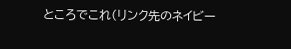ところでこれ(リンク先のネイビー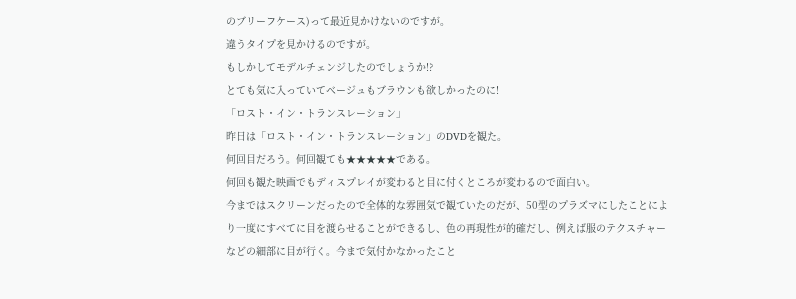のブリーフケース)って最近見かけないのですが。
違うタイプを見かけるのですが。
もしかしてモデルチェンジしたのでしょうか!?
とても気に入っていてベージュもブラウンも欲しかったのに!
「ロスト・イン・トランスレーション」
昨日は「ロスト・イン・トランスレーション」のDVDを観た。
何回目だろう。何回観ても★★★★★である。
何回も観た映画でもディスプレイが変わると目に付くところが変わるので面白い。
今まではスクリーンだったので全体的な雰囲気で観ていたのだが、50型のプラズマにしたことにより一度にすべてに目を渡らせることができるし、色の再現性が的確だし、例えば服のテクスチャーなどの細部に目が行く。今まで気付かなかったこと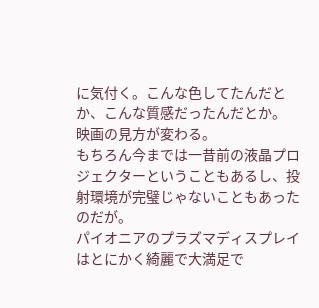に気付く。こんな色してたんだとか、こんな質感だったんだとか。
映画の見方が変わる。
もちろん今までは一昔前の液晶プロジェクターということもあるし、投射環境が完璧じゃないこともあったのだが。
パイオニアのプラズマディスプレイはとにかく綺麗で大満足で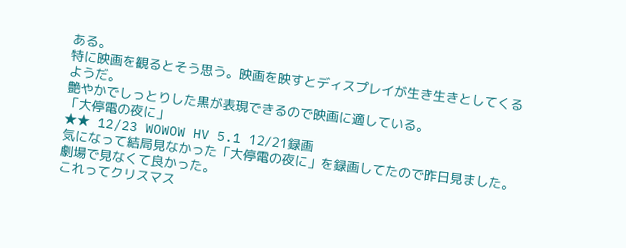ある。
特に映画を観るとそう思う。映画を映すとディスプレイが生き生きとしてくるようだ。
艶やかでしっとりした黒が表現できるので映画に適している。
「大停電の夜に」
★★ 12/23 WOWOW HV 5.1 12/21録画
気になって結局見なかった「大停電の夜に」を録画してたので昨日見ました。
劇場で見なくて良かった。
これってクリスマス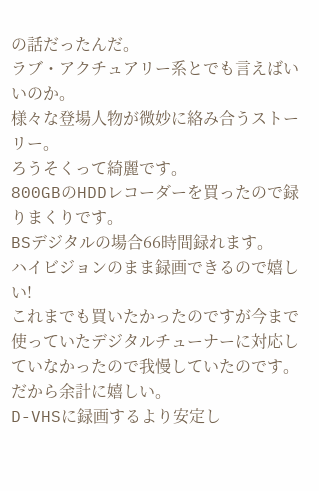の話だったんだ。
ラブ・アクチュアリー系とでも言えばいいのか。
様々な登場人物が微妙に絡み合うストーリー。
ろうそくって綺麗です。
800GBのHDDレコーダーを買ったので録りまくりです。
BSデジタルの場合66時間録れます。
ハイビジョンのまま録画できるので嬉しい!
これまでも買いたかったのですが今まで使っていたデジタルチューナーに対応していなかったので我慢していたのです。
だから余計に嬉しい。
D-VHSに録画するより安定し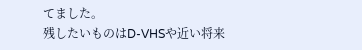てました。
残したいものはD-VHSや近い将来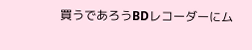買うであろうBDレコーダーにム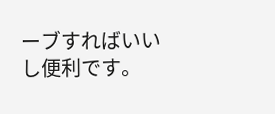ーブすればいいし便利です。